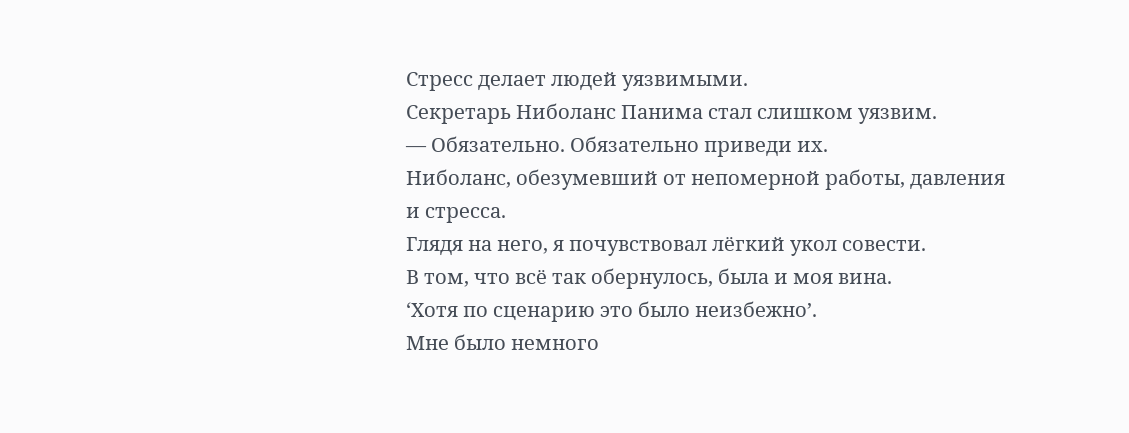Стресс делает людей уязвимыми.
Секретарь Ниболанс Панима стал слишком уязвим.
— Обязательно. Обязательно приведи их.
Ниболанс, обезумевший от непомерной работы, давления и стресса.
Глядя на него, я почувствовал лёгкий укол совести.
В том, что всё так обернулось, была и моя вина.
‘Хотя по сценарию это было неизбежно’.
Мне было немного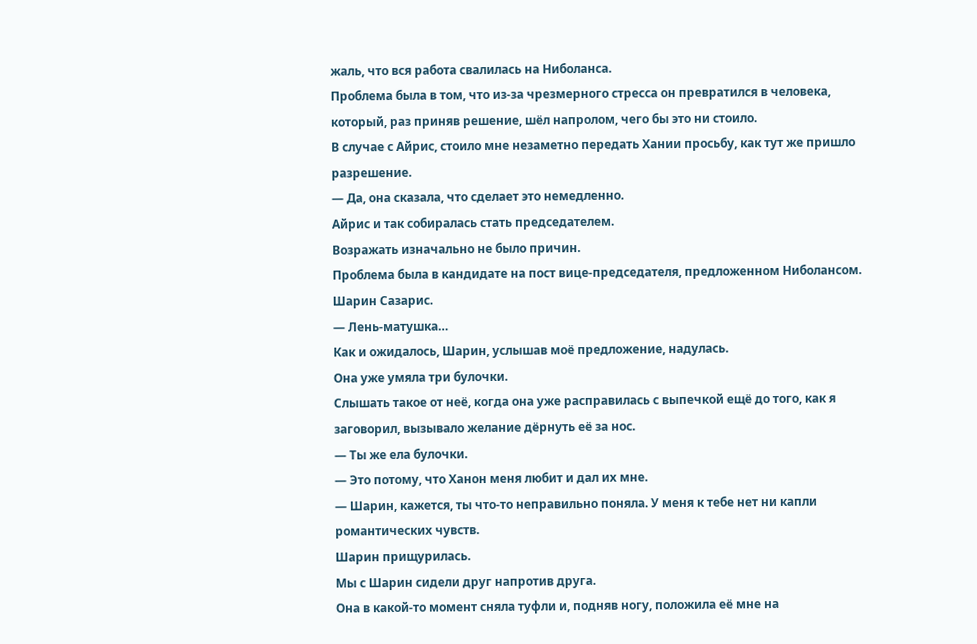жаль, что вся работа свалилась на Ниболанса.
Проблема была в том, что из-за чрезмерного стресса он превратился в человека, который, раз приняв решение, шёл напролом, чего бы это ни стоило.
В случае с Айрис, стоило мне незаметно передать Хании просьбу, как тут же пришло разрешение.
— Да, она сказала, что сделает это немедленно.
Айрис и так собиралась стать председателем.
Возражать изначально не было причин.
Проблема была в кандидате на пост вице-председателя, предложенном Ниболансом.
Шарин Сазарис.
— Лень-матушка…
Как и ожидалось, Шарин, услышав моё предложение, надулась.
Она уже умяла три булочки.
Слышать такое от неё, когда она уже расправилась с выпечкой ещё до того, как я заговорил, вызывало желание дёрнуть её за нос.
— Ты же ела булочки.
— Это потому, что Ханон меня любит и дал их мне.
— Шарин, кажется, ты что-то неправильно поняла. У меня к тебе нет ни капли романтических чувств.
Шарин прищурилась.
Мы с Шарин сидели друг напротив друга.
Она в какой-то момент сняла туфли и, подняв ногу, положила её мне на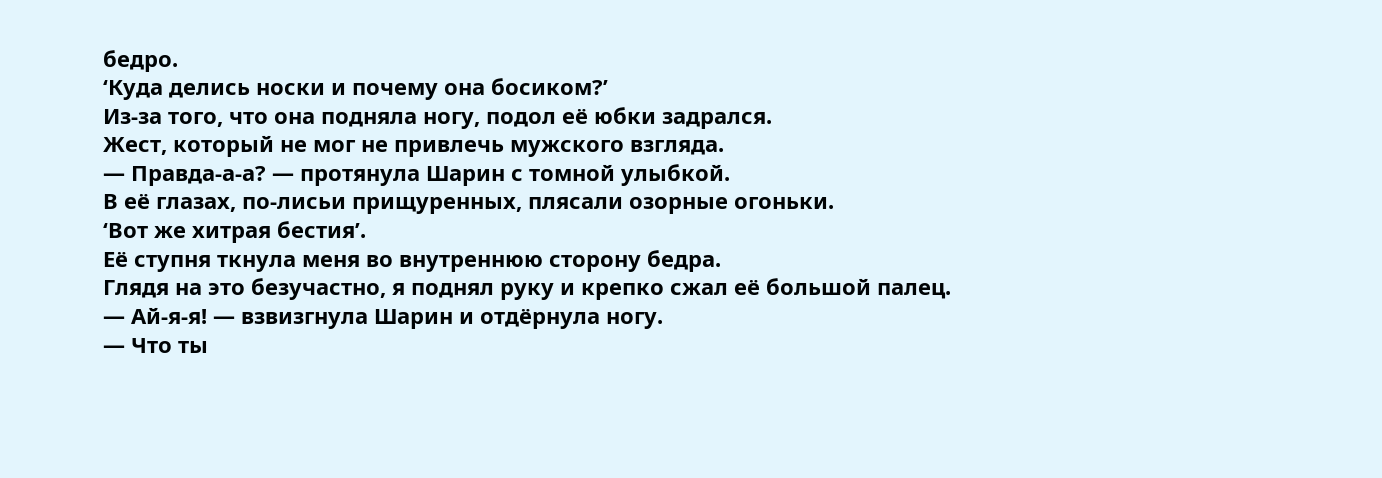бедро.
‘Куда делись носки и почему она босиком?’
Из-за того, что она подняла ногу, подол её юбки задрался.
Жест, который не мог не привлечь мужского взгляда.
— Правда-а-а? — протянула Шарин с томной улыбкой.
В её глазах, по-лисьи прищуренных, плясали озорные огоньки.
‘Вот же хитрая бестия’.
Её ступня ткнула меня во внутреннюю сторону бедра.
Глядя на это безучастно, я поднял руку и крепко сжал её большой палец.
— Ай-я-я! — взвизгнула Шарин и отдёрнула ногу.
— Что ты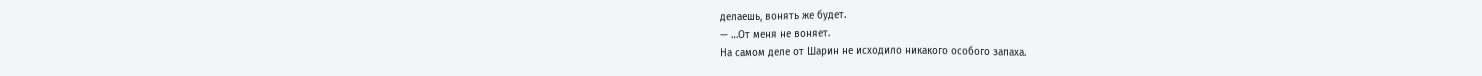делаешь, вонять же будет.
— …От меня не воняет.
На самом деле от Шарин не исходило никакого особого запаха.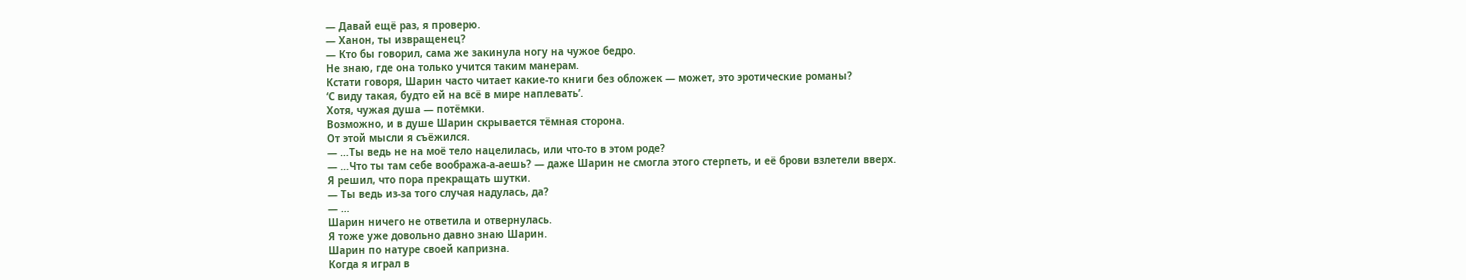— Давай ещё раз, я проверю.
— Ханон, ты извращенец?
— Кто бы говорил, сама же закинула ногу на чужое бедро.
Не знаю, где она только учится таким манерам.
Кстати говоря, Шарин часто читает какие-то книги без обложек — может, это эротические романы?
‘С виду такая, будто ей на всё в мире наплевать’.
Хотя, чужая душа — потёмки.
Возможно, и в душе Шарин скрывается тёмная сторона.
От этой мысли я съёжился.
— …Ты ведь не на моё тело нацелилась, или что-то в этом роде?
— …Что ты там себе вообража-а-аешь? — даже Шарин не смогла этого стерпеть, и её брови взлетели вверх.
Я решил, что пора прекращать шутки.
— Ты ведь из-за того случая надулась, да?
— …
Шарин ничего не ответила и отвернулась.
Я тоже уже довольно давно знаю Шарин.
Шарин по натуре своей капризна.
Когда я играл в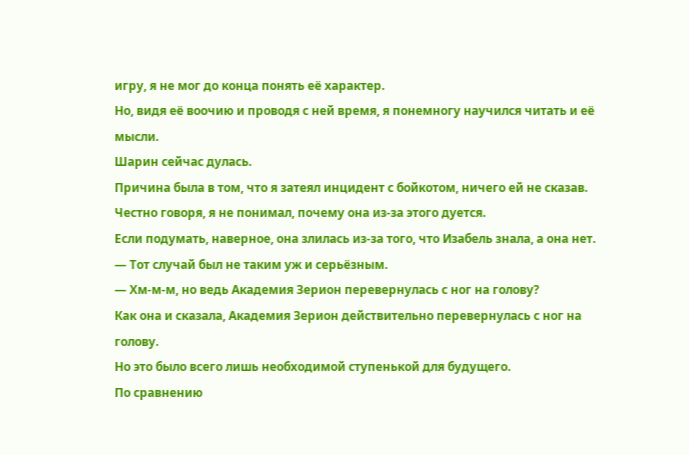игру, я не мог до конца понять её характер.
Но, видя её воочию и проводя с ней время, я понемногу научился читать и её мысли.
Шарин сейчас дулась.
Причина была в том, что я затеял инцидент с бойкотом, ничего ей не сказав.
Честно говоря, я не понимал, почему она из-за этого дуется.
Если подумать, наверное, она злилась из-за того, что Изабель знала, а она нет.
— Тот случай был не таким уж и серьёзным.
— Хм-м-м, но ведь Академия Зерион перевернулась с ног на голову?
Как она и сказала, Академия Зерион действительно перевернулась с ног на голову.
Но это было всего лишь необходимой ступенькой для будущего.
По сравнению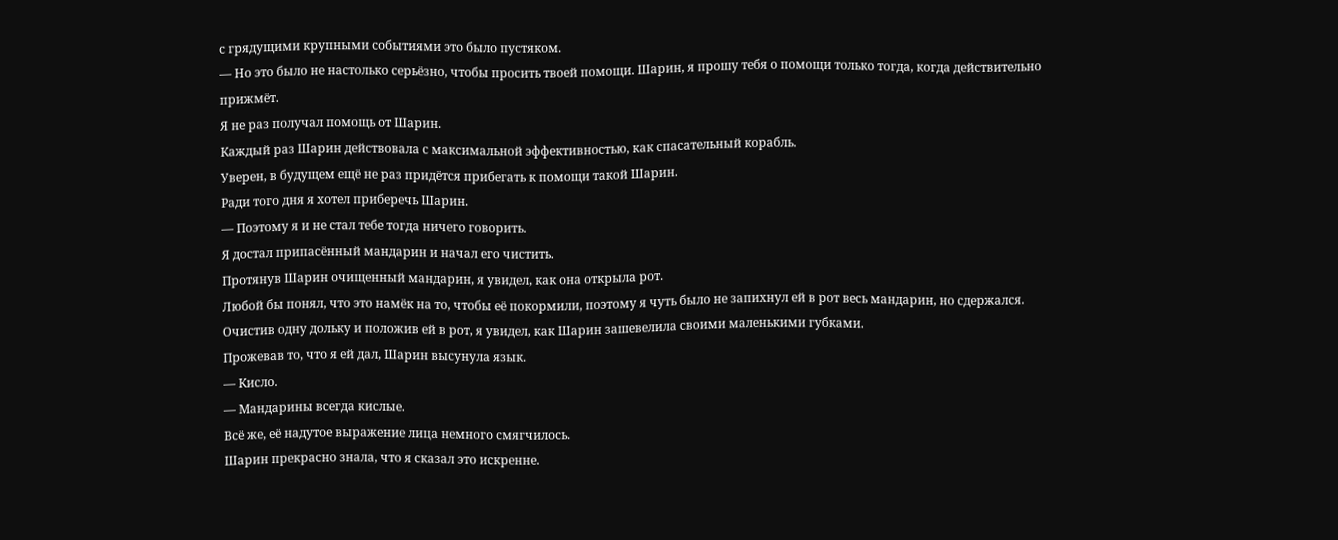с грядущими крупными событиями это было пустяком.
— Но это было не настолько серьёзно, чтобы просить твоей помощи. Шарин, я прошу тебя о помощи только тогда, когда действительно прижмёт.
Я не раз получал помощь от Шарин.
Каждый раз Шарин действовала с максимальной эффективностью, как спасательный корабль.
Уверен, в будущем ещё не раз придётся прибегать к помощи такой Шарин.
Ради того дня я хотел приберечь Шарин.
— Поэтому я и не стал тебе тогда ничего говорить.
Я достал припасённый мандарин и начал его чистить.
Протянув Шарин очищенный мандарин, я увидел, как она открыла рот.
Любой бы понял, что это намёк на то, чтобы её покормили, поэтому я чуть было не запихнул ей в рот весь мандарин, но сдержался.
Очистив одну дольку и положив ей в рот, я увидел, как Шарин зашевелила своими маленькими губками.
Прожевав то, что я ей дал, Шарин высунула язык.
— Кисло.
— Мандарины всегда кислые.
Всё же, её надутое выражение лица немного смягчилось.
Шарин прекрасно знала, что я сказал это искренне.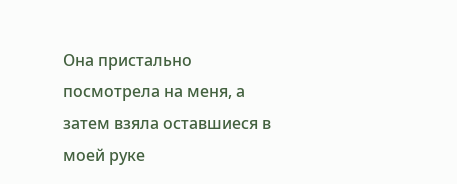Она пристально посмотрела на меня, а затем взяла оставшиеся в моей руке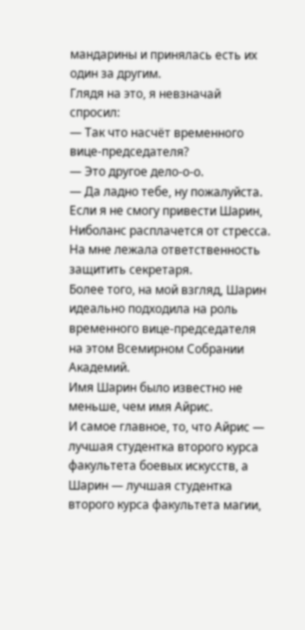мандарины и принялась есть их один за другим.
Глядя на это, я невзначай спросил:
— Так что насчёт временного вице-председателя?
— Это другое дело-о-о.
— Да ладно тебе, ну пожалуйста.
Если я не смогу привести Шарин, Ниболанс расплачется от стресса.
На мне лежала ответственность защитить секретаря.
Более того, на мой взгляд, Шарин идеально подходила на роль временного вице-председателя на этом Всемирном Собрании Академий.
Имя Шарин было известно не меньше, чем имя Айрис.
И самое главное, то, что Айрис — лучшая студентка второго курса факультета боевых искусств, а Шарин — лучшая студентка второго курса факультета магии,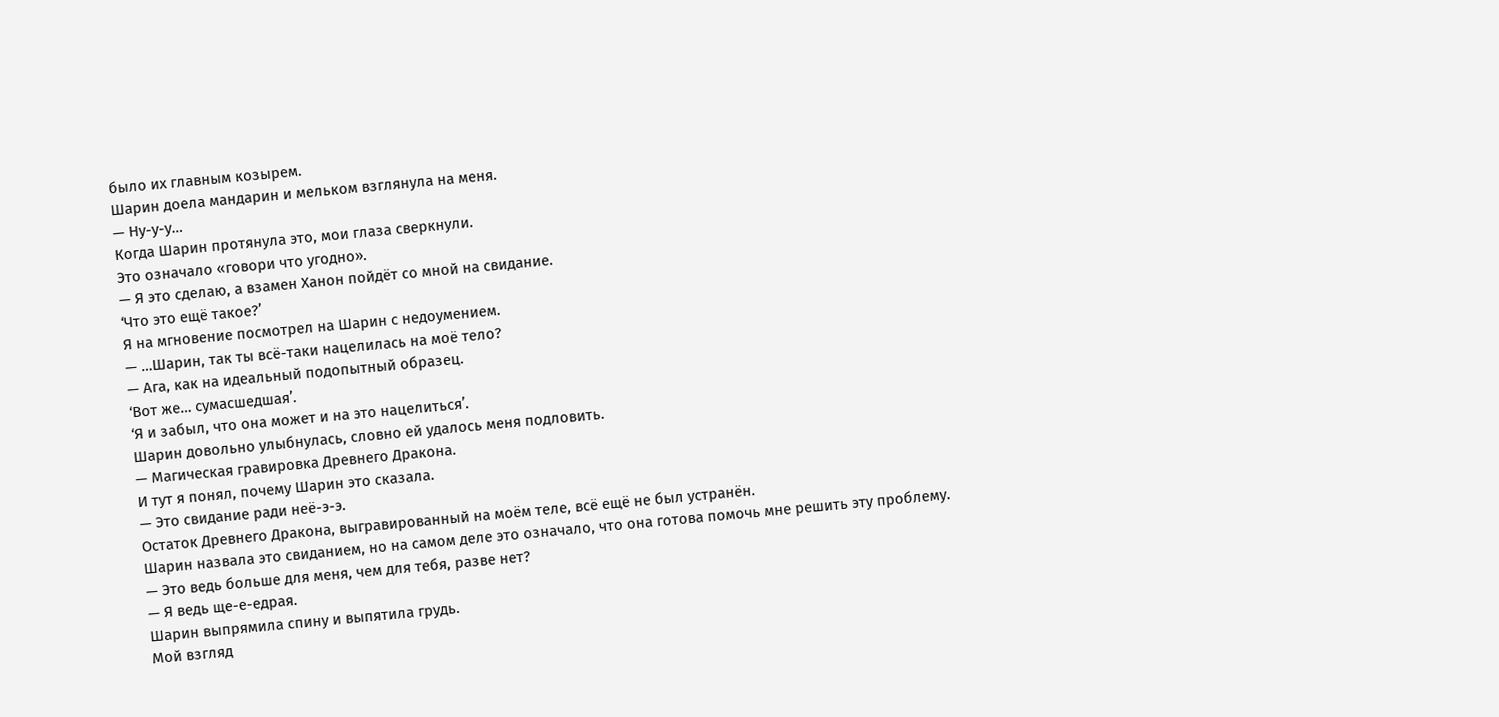было их главным козырем.
Шарин доела мандарин и мельком взглянула на меня.
— Ну-у-у…
Когда Шарин протянула это, мои глаза сверкнули.
Это означало «говори что угодно».
— Я это сделаю, а взамен Ханон пойдёт со мной на свидание.
‘Что это ещё такое?’
Я на мгновение посмотрел на Шарин с недоумением.
— …Шарин, так ты всё-таки нацелилась на моё тело?
— Ага, как на идеальный подопытный образец.
‘Вот же… сумасшедшая’.
‘Я и забыл, что она может и на это нацелиться’.
Шарин довольно улыбнулась, словно ей удалось меня подловить.
— Магическая гравировка Древнего Дракона.
И тут я понял, почему Шарин это сказала.
— Это свидание ради неё-э-э.
Остаток Древнего Дракона, выгравированный на моём теле, всё ещё не был устранён.
Шарин назвала это свиданием, но на самом деле это означало, что она готова помочь мне решить эту проблему.
— Это ведь больше для меня, чем для тебя, разве нет?
— Я ведь ще-е-едрая.
Шарин выпрямила спину и выпятила грудь.
Мой взгляд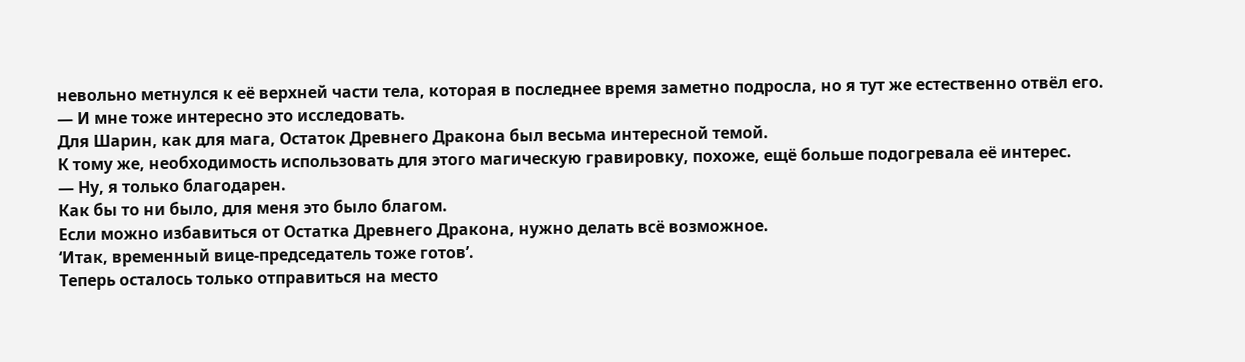невольно метнулся к её верхней части тела, которая в последнее время заметно подросла, но я тут же естественно отвёл его.
— И мне тоже интересно это исследовать.
Для Шарин, как для мага, Остаток Древнего Дракона был весьма интересной темой.
К тому же, необходимость использовать для этого магическую гравировку, похоже, ещё больше подогревала её интерес.
— Ну, я только благодарен.
Как бы то ни было, для меня это было благом.
Если можно избавиться от Остатка Древнего Дракона, нужно делать всё возможное.
‘Итак, временный вице-председатель тоже готов’.
Теперь осталось только отправиться на место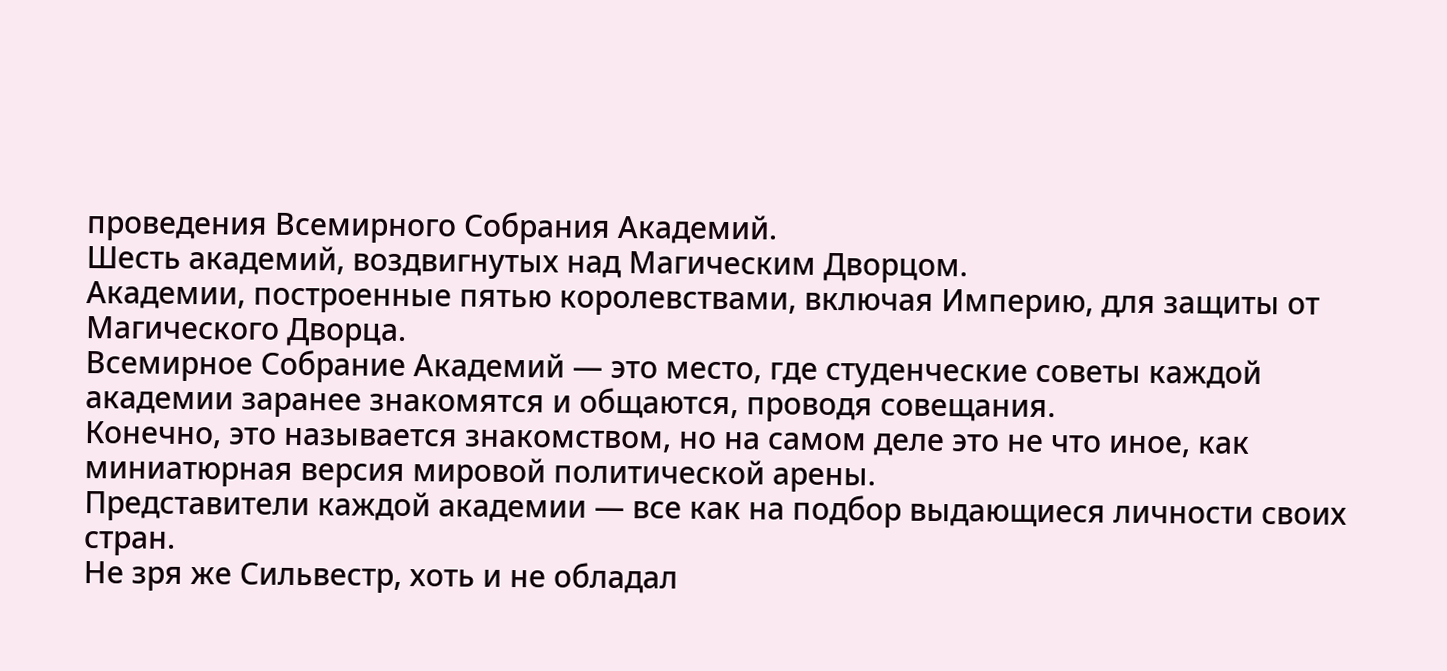проведения Всемирного Собрания Академий.
Шесть академий, воздвигнутых над Магическим Дворцом.
Академии, построенные пятью королевствами, включая Империю, для защиты от Магического Дворца.
Всемирное Собрание Академий — это место, где студенческие советы каждой академии заранее знакомятся и общаются, проводя совещания.
Конечно, это называется знакомством, но на самом деле это не что иное, как миниатюрная версия мировой политической арены.
Представители каждой академии — все как на подбор выдающиеся личности своих стран.
Не зря же Сильвестр, хоть и не обладал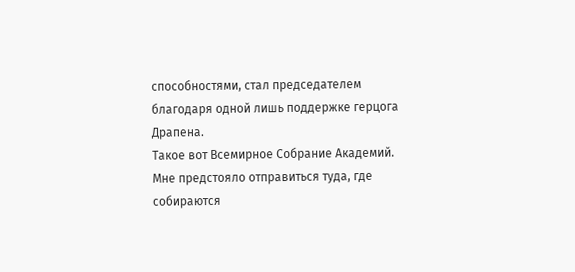способностями, стал председателем благодаря одной лишь поддержке герцога Драпена.
Такое вот Всемирное Собрание Академий.
Мне предстояло отправиться туда, где собираются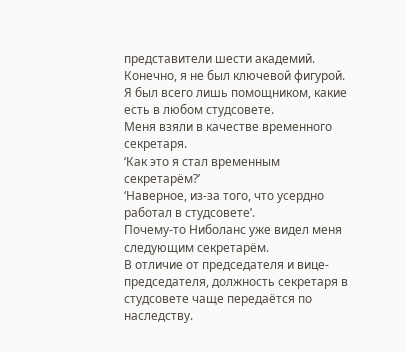представители шести академий.
Конечно, я не был ключевой фигурой.
Я был всего лишь помощником, какие есть в любом студсовете.
Меня взяли в качестве временного секретаря.
‘Как это я стал временным секретарём?’
‘Наверное, из-за того, что усердно работал в студсовете’.
Почему-то Ниболанс уже видел меня следующим секретарём.
В отличие от председателя и вице-председателя, должность секретаря в студсовете чаще передаётся по наследству.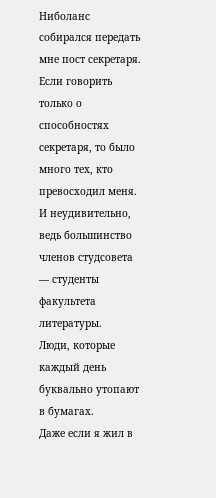Ниболанс собирался передать мне пост секретаря.
Если говорить только о способностях секретаря, то было много тех, кто превосходил меня.
И неудивительно, ведь большинство членов студсовета — студенты факультета литературы.
Люди, которые каждый день буквально утопают в бумагах.
Даже если я жил в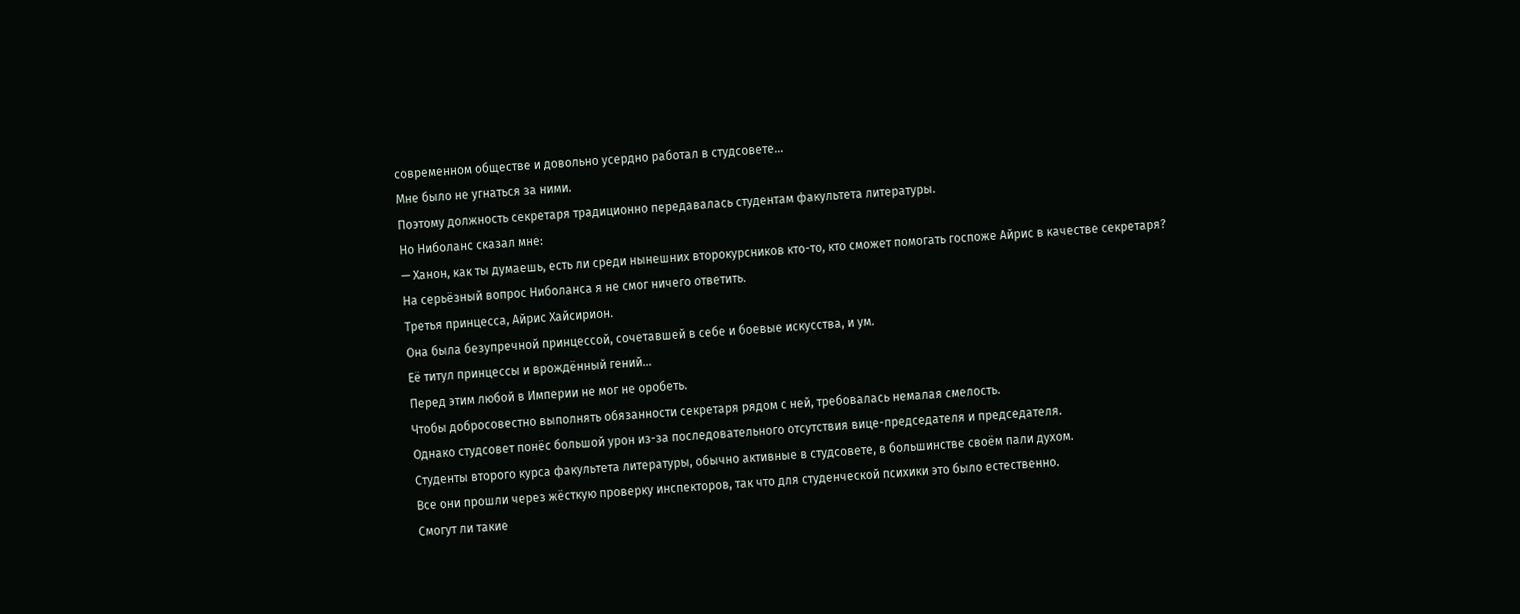современном обществе и довольно усердно работал в студсовете…
Мне было не угнаться за ними.
Поэтому должность секретаря традиционно передавалась студентам факультета литературы.
Но Ниболанс сказал мне:
— Ханон, как ты думаешь, есть ли среди нынешних второкурсников кто-то, кто сможет помогать госпоже Айрис в качестве секретаря?
На серьёзный вопрос Ниболанса я не смог ничего ответить.
Третья принцесса, Айрис Хайсирион.
Она была безупречной принцессой, сочетавшей в себе и боевые искусства, и ум.
Её титул принцессы и врождённый гений…
Перед этим любой в Империи не мог не оробеть.
Чтобы добросовестно выполнять обязанности секретаря рядом с ней, требовалась немалая смелость.
Однако студсовет понёс большой урон из-за последовательного отсутствия вице-председателя и председателя.
Студенты второго курса факультета литературы, обычно активные в студсовете, в большинстве своём пали духом.
Все они прошли через жёсткую проверку инспекторов, так что для студенческой психики это было естественно.
Смогут ли такие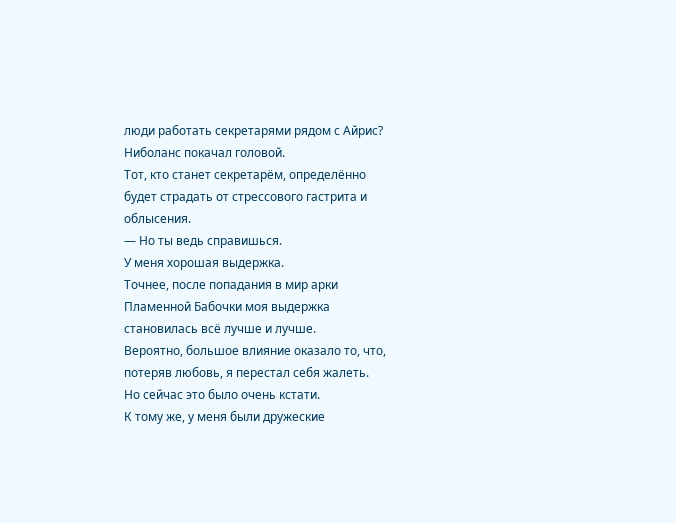люди работать секретарями рядом с Айрис?
Ниболанс покачал головой.
Тот, кто станет секретарём, определённо будет страдать от стрессового гастрита и облысения.
— Но ты ведь справишься.
У меня хорошая выдержка.
Точнее, после попадания в мир арки Пламенной Бабочки моя выдержка становилась всё лучше и лучше.
Вероятно, большое влияние оказало то, что, потеряв любовь, я перестал себя жалеть.
Но сейчас это было очень кстати.
К тому же, у меня были дружеские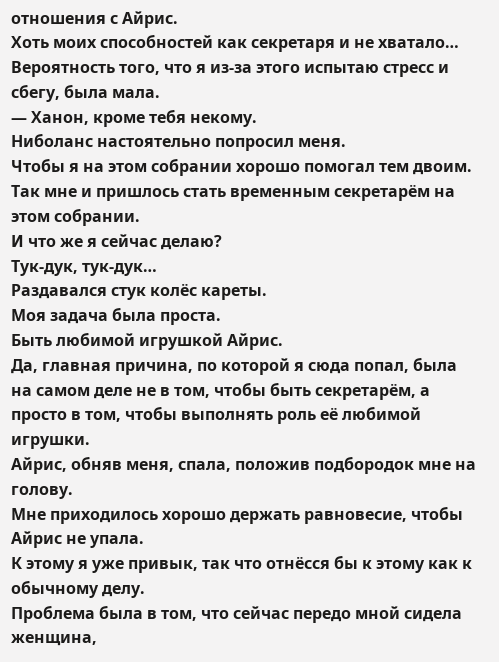отношения с Айрис.
Хоть моих способностей как секретаря и не хватало…
Вероятность того, что я из-за этого испытаю стресс и сбегу, была мала.
— Ханон, кроме тебя некому.
Ниболанс настоятельно попросил меня.
Чтобы я на этом собрании хорошо помогал тем двоим.
Так мне и пришлось стать временным секретарём на этом собрании.
И что же я сейчас делаю?
Тук-дук, тук-дук…
Раздавался стук колёс кареты.
Моя задача была проста.
Быть любимой игрушкой Айрис.
Да, главная причина, по которой я сюда попал, была на самом деле не в том, чтобы быть секретарём, а просто в том, чтобы выполнять роль её любимой игрушки.
Айрис, обняв меня, спала, положив подбородок мне на голову.
Мне приходилось хорошо держать равновесие, чтобы Айрис не упала.
К этому я уже привык, так что отнёсся бы к этому как к обычному делу.
Проблема была в том, что сейчас передо мной сидела женщина,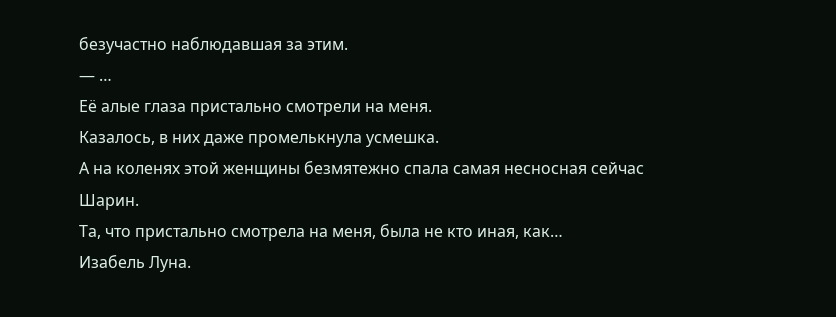безучастно наблюдавшая за этим.
— …
Её алые глаза пристально смотрели на меня.
Казалось, в них даже промелькнула усмешка.
А на коленях этой женщины безмятежно спала самая несносная сейчас Шарин.
Та, что пристально смотрела на меня, была не кто иная, как…
Изабель Луна.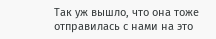Так уж вышло, что она тоже отправилась с нами на это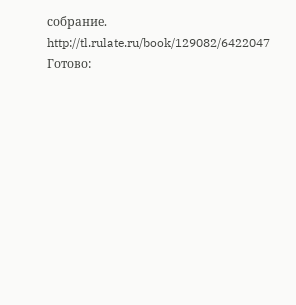собрание.
http://tl.rulate.ru/book/129082/6422047
Готово: